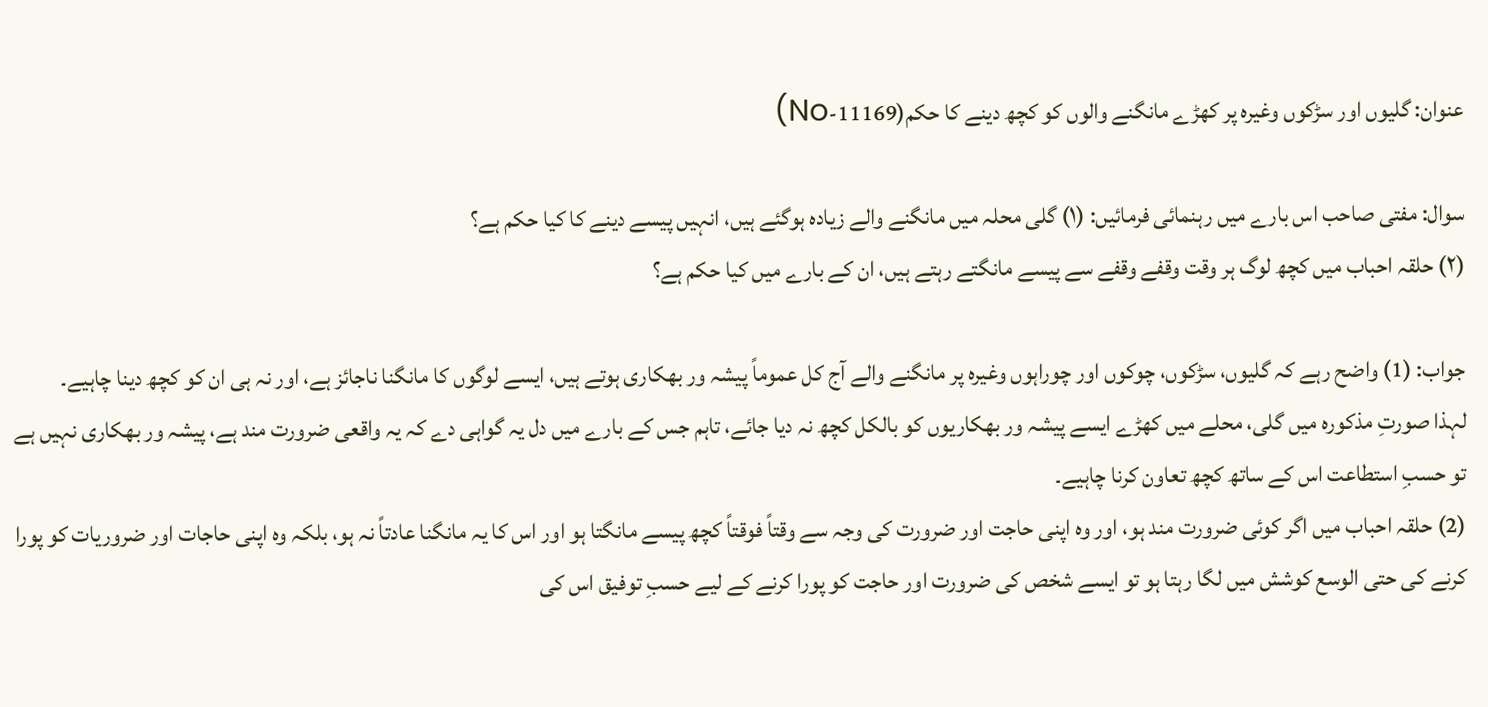عنوان: گلیوں اور سڑکوں وغیرہ پر کھڑے مانگنے والوں کو کچھ دینے کا حکم(11169-No)

سوال: مفتی صاحب اس بارے میں رہنمائی فرمائیں: (۱) گلی محلہ میں مانگنے والے زیادہ ہوگئے ہیں، انہیں پیسے دینے کا کیا حکم ہے؟
(۲) حلقہ احباب میں کچھ لوگ ہر وقت وقفے وقفے سے پیسے مانگتے رہتے ہیں، ان کے بارے میں کیا حکم ہے؟

جواب: (1) واضح رہے کہ گلیوں، سڑکوں، چوکوں اور چوراہوں وغیرہ پر مانگنے والے آج کل عموماً پیشہ ور بھکاری ہوتے ہیں، ایسے لوگوں کا مانگنا ناجائز ہے، اور نہ ہی ان کو کچھ دینا چاہیے۔
لہذا صورتِ مذکورہ میں گلی، محلے میں کھڑے ایسے پیشہ ور بھکاریوں کو بالکل کچھ نہ دیا جائے، تاہم جس کے بارے میں دل یہ گواہی دے کہ یہ واقعی ضرورت مند ہے، پیشہ ور بھکاری نہیں ہے تو حسبِ استطاعت اس کے ساتھ کچھ تعاون کرنا چاہیے۔
(2) حلقہ احباب میں اگر کوئی ضرورت مند ہو، اور وہ اپنی حاجت اور ضرورت کی وجہ سے وقتاً فوقتاً کچھ پیسے مانگتا ہو اور اس کا یہ مانگنا عادتاً نہ ہو، بلکہ وہ اپنی حاجات اور ضروریات کو پورا کرنے کی حتی الوسع کوشش میں لگا رہتا ہو تو ایسے شخص کی ضرورت اور حاجت کو پورا کرنے کے لیے حسبِ توفیق اس کی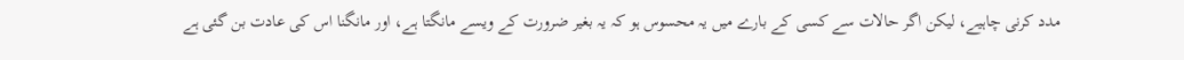مدد کرنی چاہیے، لیکن اگر حالات سے کسی کے بارے میں یہ محسوس ہو کہ یہ بغیر ضرورت کے ویسے مانگتا ہے، اور مانگنا اس کی عادت بن گئی ہے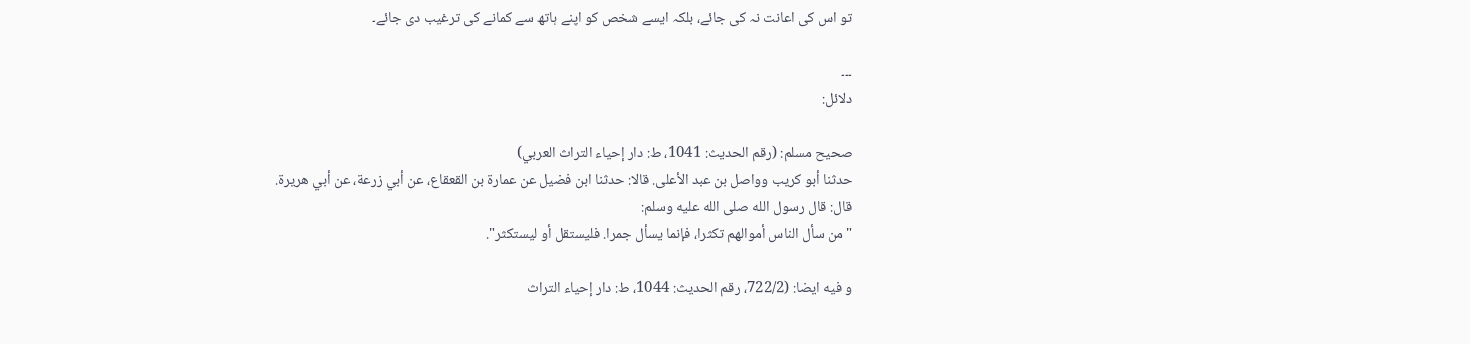تو اس کی اعانت نہ کی جائے، بلکہ ایسے شخص کو اپنے ہاتھ سے کمانے کی ترغیب دی جائے۔

۔۔۔
دلائل:

صحيح مسلم: (رقم الحديث: 1041، ط: دار إحياء التراث العربي)
حدثنا أبو كريب وواصل بن عبد الأعلى. قالا: حدثنا ابن فضيل عن عمارة بن القعقاع، عن أبي زرعة، عن أبي هريرة. قال: قال رسول الله صلى الله عليه وسلم:
"من سأل الناس أموالهم تكثرا، فإنما يسأل جمرا. فليستقل أو ليستكثر".

و فيه ايضا: (722/2، رقم الحديث: 1044، ط: دار إحياء التراث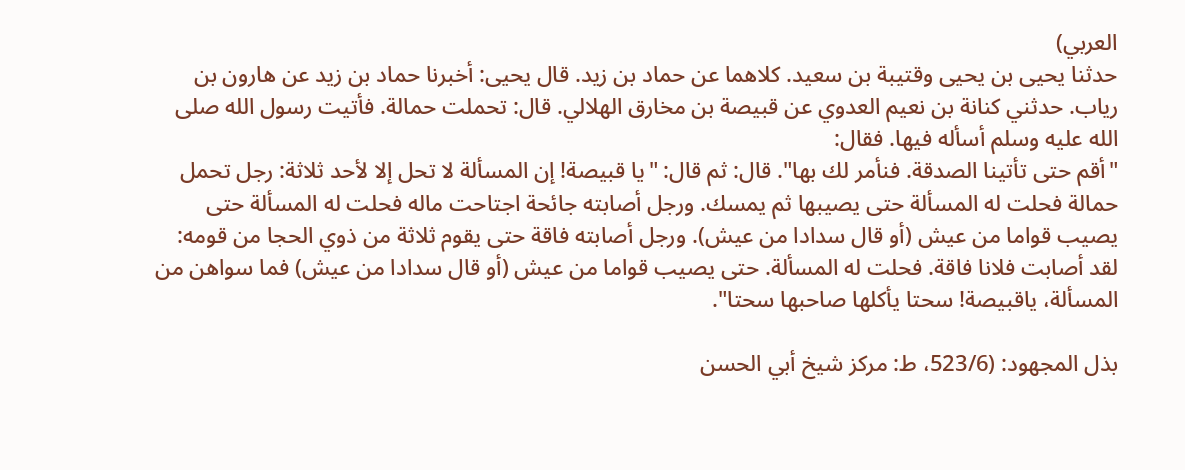العربي)
حدثنا يحيى بن يحيى وقتيبة بن سعيد. كلاهما عن حماد بن زيد. قال يحيى: أخبرنا حماد بن زيد عن هارون بن رياب. حدثني كنانة بن نعيم العدوي عن قبيصة بن مخارق الهلالي. قال: تحملت حمالة. فأتيت رسول الله صلى الله عليه وسلم أسأله فيها. فقال:
"أقم حتى تأتينا الصدقة. فنأمر لك بها". قال: ثم قال: "يا قبيصة! إن المسألة لا تحل إلا لأحد ثلاثة: رجل تحمل حمالة فحلت له المسألة حتى يصيبها ثم يمسك. ورجل أصابته جائحة اجتاحت ماله فحلت له المسألة حتى يصيب قواما من عيش (أو قال سدادا من عيش). ورجل أصابته فاقة حتى يقوم ثلاثة من ذوي الحجا من قومه: لقد أصابت فلانا فاقة. فحلت له المسألة. حتى يصيب قواما من عيش (أو قال سدادا من عيش) فما سواهن من المسألة، ياقبيصة! سحتا يأكلها صاحبها سحتا".

بذل المجهود: (523/6، ط: مركز شيخ أبي الحسن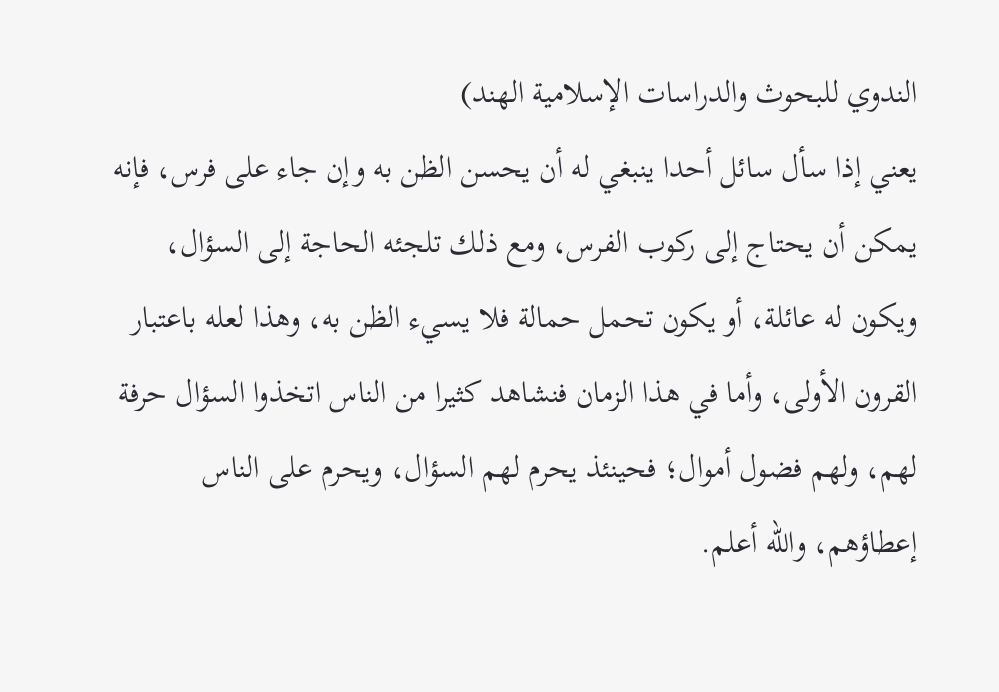الندوي للبحوث والدراسات الإسلامية الهند)
يعني إذا سأل سائل أحدا ينبغي له أن يحسن الظن به وإن جاء على فرس، فإنه يمكن أن يحتاج إلى ركوب الفرس، ومع ذلك تلجئه الحاجة إلى السؤال، ويكون له عائلة، أو يكون تحمل حمالة فلا يسيء الظن به، وهذا لعله باعتبار القرون الأولى، وأما في هذا الزمان فنشاهد كثيرا من الناس اتخذوا السؤال حرفة لهم، ولهم فضول أموال؛ فحينئذ يحرم لهم السؤال، ويحرم على الناس إعطاؤهم، والله أعلم.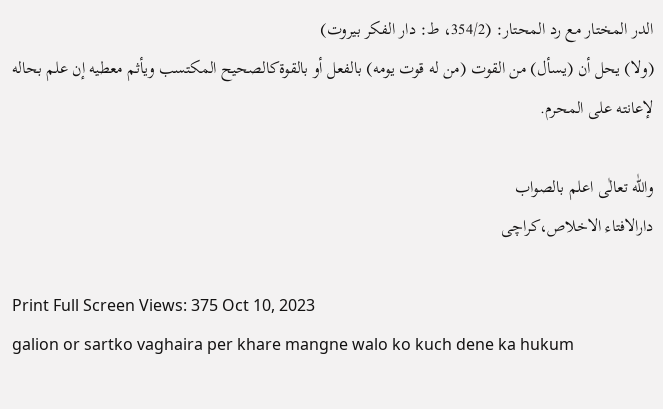الدر المختار مع رد المحتار: (354/2، ط: دار الفكر بيروت)
(ولا) يحل أن (يسأل) من القوت (من له قوت يومه) بالفعل أو بالقوةكالصحيح المكتسب ويأثم معطيه إن علم بحاله لإعانته على المحرم.

واللّٰه تعالٰی اعلم بالصواب
دارالافتاء الاخلاص،کراچی

Print Full Screen Views: 375 Oct 10, 2023
galion or sartko vaghaira per khare mangne walo ko kuch dene ka hukum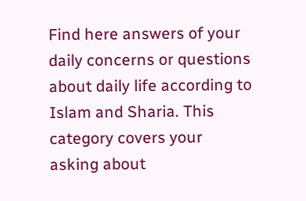Find here answers of your daily concerns or questions about daily life according to Islam and Sharia. This category covers your asking about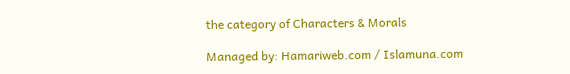the category of Characters & Morals

Managed by: Hamariweb.com / Islamuna.com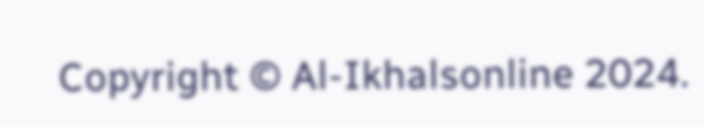Copyright © Al-Ikhalsonline 2024.